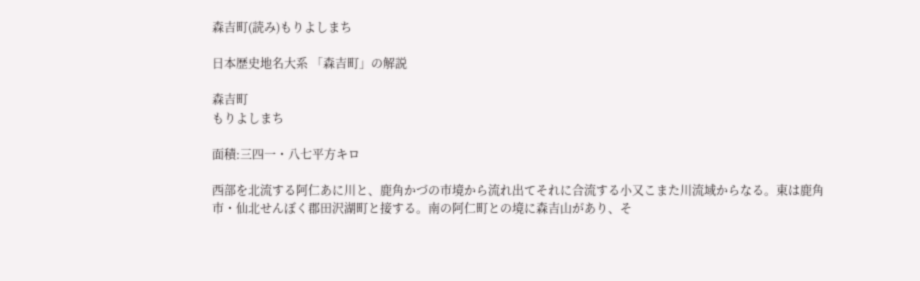森吉町(読み)もりよしまち

日本歴史地名大系 「森吉町」の解説

森吉町
もりよしまち

面積:三四一・八七平方キロ

西部を北流する阿仁あに川と、鹿角かづの市境から流れ出てそれに合流する小又こまた川流域からなる。東は鹿角市・仙北せんぼく郡田沢湖町と接する。南の阿仁町との境に森吉山があり、そ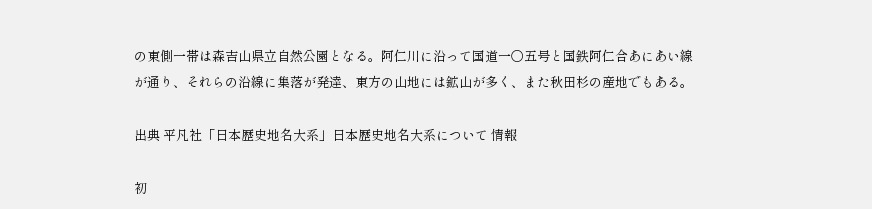の東側一帯は森吉山県立自然公園となる。阿仁川に沿って国道一〇五号と国鉄阿仁合あにあい線が通り、それらの沿線に集落が発達、東方の山地には鉱山が多く、また秋田杉の産地でもある。

出典 平凡社「日本歴史地名大系」日本歴史地名大系について 情報

初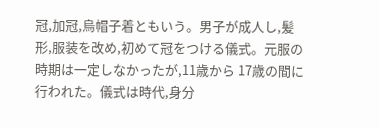冠,加冠,烏帽子着ともいう。男子が成人し,髪形,服装を改め,初めて冠をつける儀式。元服の時期は一定しなかったが,11歳から 17歳の間に行われた。儀式は時代,身分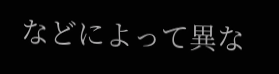などによって異な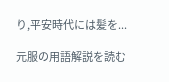り,平安時代には髪を...

元服の用語解説を読む